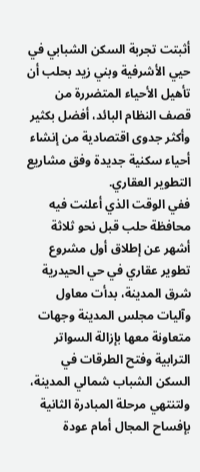أثبتت تجربة السكن الشبابي في حيي الأشرفية وبني زيد بحلب أن تأهيل الأحياء المتضررة من قصف النظام البائد، أفضل بكثير وأكثر جدوى اقتصادية من إنشاء أحياء سكنية جديدة وفق مشاريع التطوير العقاري.
ففي الوقت الذي أعلنت فيه محافظة حلب قبل نحو ثلاثة أشهر عن إطلاق أول مشروع تطوير عقاري في حي الحيدرية شرق المدينة، بدأت معاول وآليات مجلس المدينة وجهات متعاونة معها بإزالة السواتر الترابية وفتح الطرقات في السكن الشباب شمالي المدينة، ولتنتهي مرحلة المبادرة الثانية بإفساح المجال أمام عودة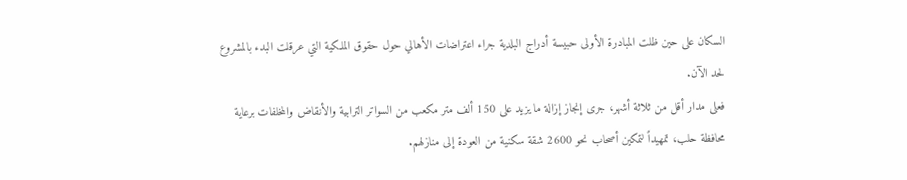السكان على حين ظلت المبادرة الأولى حبيسة أدراج البلدية جراء اعتراضات الأهالي حول حقوق الملكية التي عرقلت البدء بالمشروع لحد الآن.
فعلى مدار أقل من ثلاثة أشهر، جرى إنجاز إزالة ما يزيد على 150 ألف متر مكعب من السواتر الترابية والأنقاض والمخلفات برعاية محافظة حلب، تمهيداً لتمكين أصحاب نحو 2600 شقة سكنية من العودة إلى منازلهم.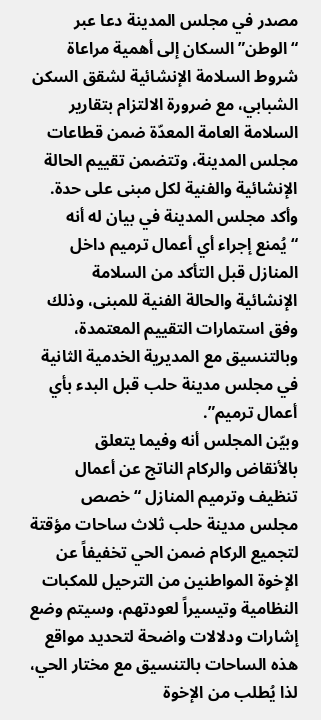مصدر في مجلس المدينة دعا عبر “الوطن” السكان إلى أهمية مراعاة شروط السلامة الإنشائية لشقق السكن الشبابي، مع ضرورة الالتزام بتقارير السلامة العامة المعدّة ضمن قطاعات مجلس المدينة، وتتضمن تقييم الحالة الإنشائية والفنية لكل مبنى على حدة.
وأكد مجلس المدينة في بيان له أنه “يُمنع إجراء أي أعمال ترميم داخل المنازل قبل التأكد من السلامة الإنشائية والحالة الفنية للمبنى، وذلك وفق استمارات التقييم المعتمدة، وبالتنسيق مع المديرية الخدمية الثانية في مجلس مدينة حلب قبل البدء بأي أعمال ترميم”.
وبيّن المجلس أنه وفيما يتعلق بالأنقاض والركام الناتج عن أعمال تنظيف وترميم المنازل “خصص مجلس مدينة حلب ثلاث ساحات مؤقتة لتجميع الركام ضمن الحي تخفيفاً عن الإخوة المواطنين من الترحيل للمكبات النظامية وتيسيراً لعودتهم، وسيتم وضع إشارات ودلالات واضحة لتحديد مواقع هذه الساحات بالتنسيق مع مختار الحي، لذا يُطلب من الإخوة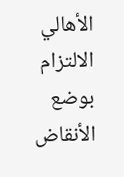الأهالي الالتزام بوضع الأنقاض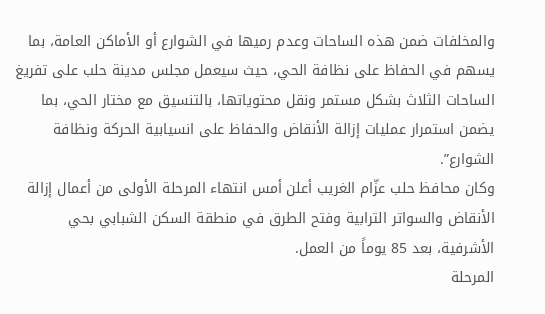والمخلفات ضمن هذه الساحات وعدم رميها في الشوارع أو الأماكن العامة، بما يسهم في الحفاظ على نظافة الحي، حيث سيعمل مجلس مدينة حلب على تفريغ الساحات الثلاث بشكل مستمر ونقل محتوياتها، بالتنسيق مع مختار الحي، بما يضمن استمرار عمليات إزالة الأنقاض والحفاظ على انسيابية الحركة ونظافة الشوارع”.
وكان محافظ حلب عزّام الغريب أعلن أمس انتهاء المرحلة الأولى من أعمال إزالة الأنقاض والسواتر الترابية وفتح الطرق في منطقة السكن الشبابي بحي الأشرفية، بعد 85 يوماً من العمل.
المرحلة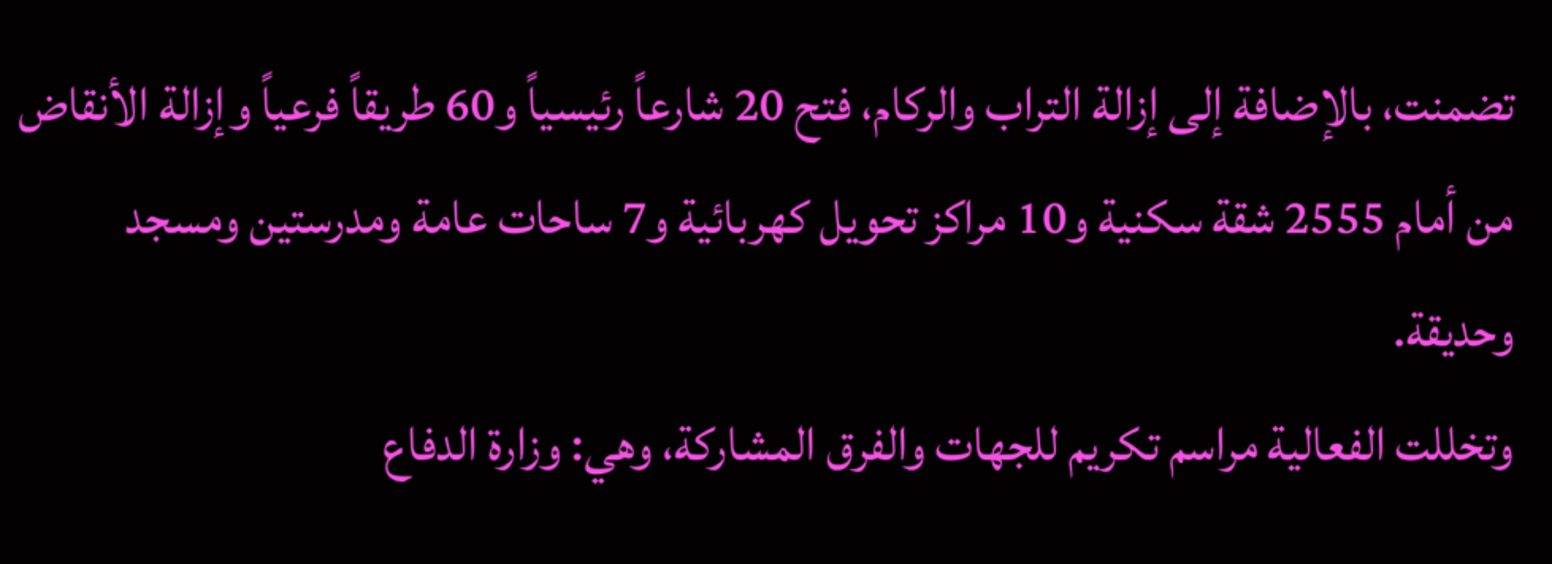تضمنت، بالإضافة إلى إزالة التراب والركام، فتح 20 شارعاً رئيسياً و60 طريقاً فرعياً وإزالة الأنقاض من أمام 2555 شقة سكنية و10 مراكز تحويل كهربائية و7 ساحات عامة ومدرستين ومسجد وحديقة.
وتخللت الفعالية مراسم تكريم للجهات والفرق المشاركة، وهي: وزارة الدفاع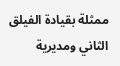ممثلة بقيادة الفيلق الثاني ومديرية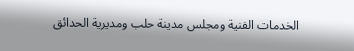الخدمات الفنية ومجلس مدينة حلب ومديرية الحدائق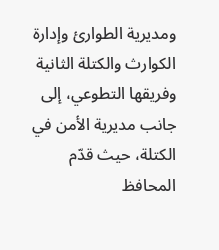ومديرية الطوارئ وإدارة الكوارث والكتلة الثانية وفريقها التطوعي، إلى جانب مديرية الأمن في الكتلة، حيث قدّم المحافظ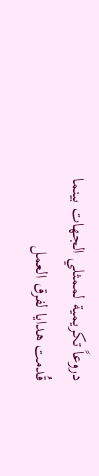دروعاً تكريمية لممثلي الجهات بينما قُدمت هدايا لفرق العمل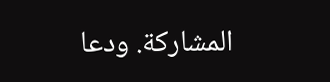المشاركة. ودعا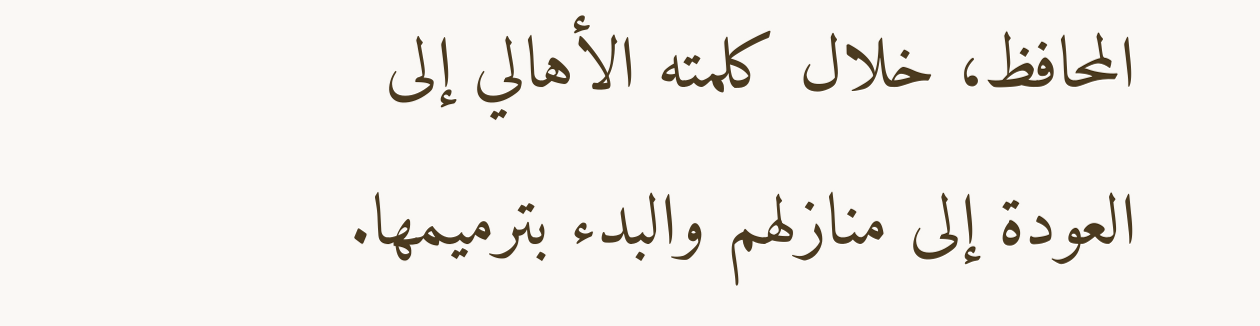المحافظ، خلال كلمته الأهالي إلى العودة إلى منازلهم والبدء بترميمها.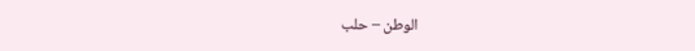الوطن – حلب